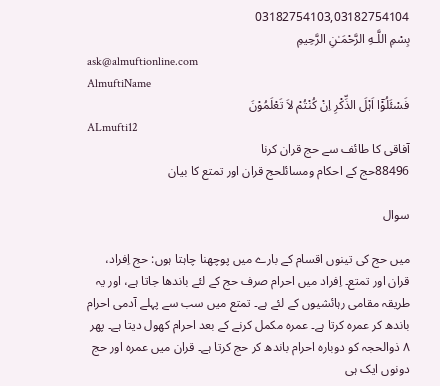03182754103,03182754104
بِسْمِ اللَّـهِ الرَّحْمَـٰنِ الرَّحِيمِ
ask@almuftionline.com
AlmuftiName
فَسْئَلُوْٓا اَہْلَ الذِّکْرِ اِنْ کُنْتُمْ لاَ تَعْلَمُوْنَ
ALmufti12
آفاقی کا طائف سے حج قران کرنا
88496حج کے احکام ومسائلحج قران اور تمتع کا بیان

سوال

میں حج کی تینوں اقسام کے بارے میں پوچھنا چاہتا ہوں: حج اِفراد، قران اور تمتع۔ اِفراد میں احرام صرف حج کے لئے باندھا جاتا ہے، اور یہ طریقہ مقامی رہائشیوں کے لئے ہے۔ تمتع میں سب سے پہلے آدمی احرام باندھ کر عمرہ کرتا ہے۔ عمرہ مکمل کرنے کے بعد احرام کھول دیتا ہے۔ پھر ۸ ذوالحجہ کو دوبارہ احرام باندھ کر حج کرتا ہے۔ قران میں عمرہ اور حج دونوں ایک ہی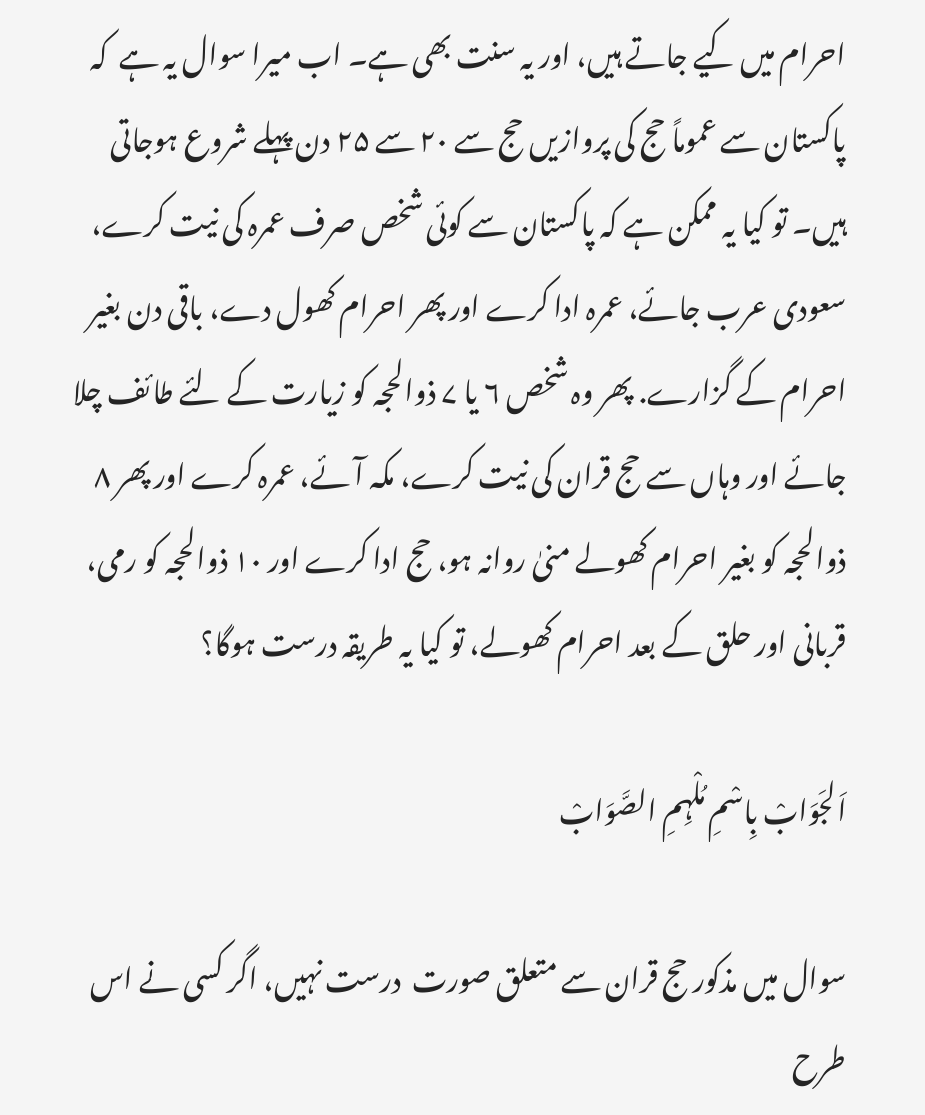احرام میں کیے جاتے ہیں، اور یہ سنت بھی ہے۔ اب میرا سوال یہ ہے  کہ پاکستان سے عموماً حج کی پروازیں حج سے ۲۰ سے ۲۵ دن پہلے شروع ہوجاتی ہیں۔ تو کیا یہ ممکن ہے کہ پاکستان سے کوئی شخص صرف عمرہ کی نیت کرے، سعودی عرب جائے، عمرہ ادا کرے اور پھر احرام کھول دے، باقی دن بغیر احرام کے گزارے. پھر وہ شخص ۶ یا ۷ ذوالحجہ کو زیارت کے لئے طائف چلا جائے اور وہاں سے حج قران کی نیت کرے، مکہ آئے، عمرہ کرے اور پھر ۸ ذوالحجہ کو بغیر احرام کھولے منیٰ روانہ ہو، حج ادا کرے اور ۱۰ ذوالحجہ کو رمی، قربانی اور حلق کے بعد احرام کھولے، تو کیا یہ طریقہ درست ہوگا؟

اَلجَوَابْ بِاسْمِ مُلْہِمِ الصَّوَابْ

سوال میں مذکور حج قران سے متعلق صورت  درست نہیں، اگر کسی نے اس طرح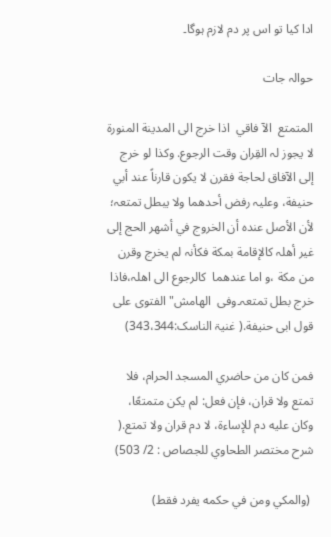ادا کیا تو اس پر دم لازم ہوگا۔

حوالہ جات

المتمتع  الآ فاقي  اذا خرج الی المدینة المنورة لا یجوز لہ القِران وقت الرجوع. وکذا لو خرج إلی الآفاق لحاجة فقرن لا یکون قارناً عند أبي حنیفة، وعلیہ رفض أحدھما ولا یبطل تمتعہ؛ لأن الأصل عندہ أن الخروج في أشھر الحج إلی غیر أھلہ کالإقامة بمکة فکأنہ لم یخرج وقرن من مکة ،و اما عندھما  کالرجوع الی اھلہ،فاذا خرج بطل تمتعہ۔وفی  الھامش" الفتوی علی قول ابی حنیفة.( غنیۃ الناسک:343،344)

فمن كان من حاضري المسجد الحرام، فلا تمتع ولا قران، فإن فعل: لم يكن متمتعًا، وكان عليه دم للإساءة، لا دم قران ولا تمتع.( شرح مختصر الطحاوي للجصاص : 2/ 503)

 (والمكي ومن في حكمه يفرد فقط)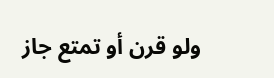ولو ‌قرن ‌أو ‌تمتع جاز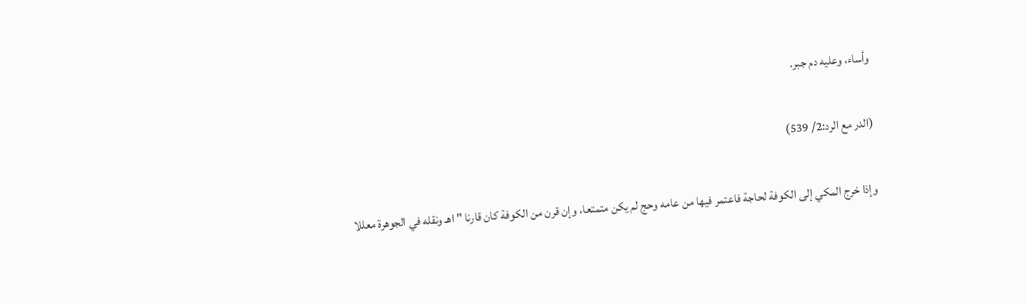وأساء، وعليه دم جبر.

(الدر مع الرد:2/ 539)

وإذا خرج المكي إلى الكوفة لحاجة فاعتمر فيها من عامه وحج لم يكن متمتعا، وإن قرن من الكوفة كان قارنا " اهـ ونقله في الجوهرة معللا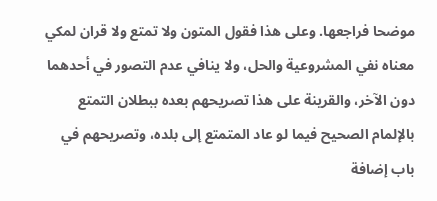موضحا فراجعها. وعلى هذا فقول المتون ولا تمتع ولا قران لمكي معناه نفي المشروعية والحل، ولا ينافي عدم التصور في أحدهما دون الآخر، والقرينة على هذا تصريحهم بعده ببطلان التمتع بالإلمام الصحيح فيما لو عاد المتمتع إلى بلده، وتصريحهم في باب إضافة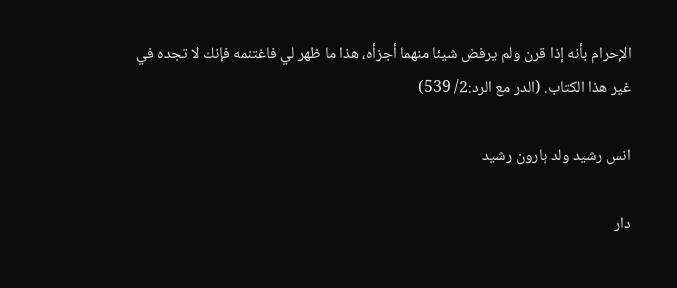الإحرام بأنه إذا قرن ولم يرفض شيئا منهما أجزأه، هذا ما ظهر لي فاغتنمه فإنك لا تجده في غير هذا الكتاب. (الدر مع الرد:2/ 539)

انس رشید ولد ہارون رشید

دار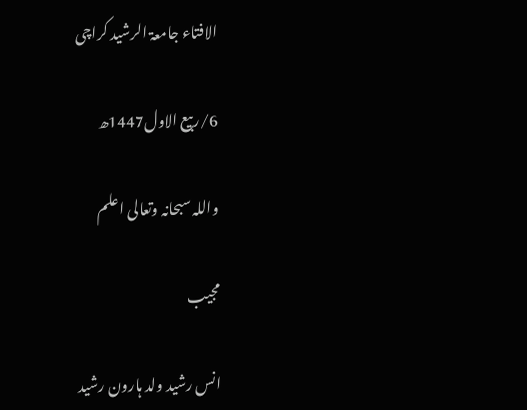الافتاء جامعۃ الرشید کراچی

6/ربیع الاول1447ھ

واللہ سبحانہ وتعالی اعلم

مجیب

انس رشید ولد ہارون رشید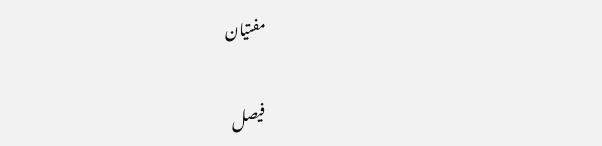مفتیان

فیصل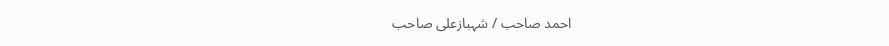احمد صاحب / شہبازعلی صاحب